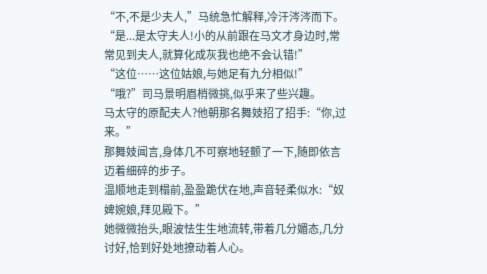“不,不是少夫人,”马统急忙解释,冷汗涔涔而下。
“是...是太守夫人!小的从前跟在马文才身边时,常常见到夫人,就算化成灰我也绝不会认错!”
“这位……这位姑娘,与她足有九分相似!”
“哦?”司马景明眉梢微挑,似乎来了些兴趣。
马太守的原配夫人?他朝那名舞妓招了招手:“你,过来。”
那舞妓闻言,身体几不可察地轻颤了一下,随即依言迈着细碎的步子。
温顺地走到榻前,盈盈跪伏在地,声音轻柔似水:“奴婢婉娘,拜见殿下。”
她微微抬头,眼波怯生生地流转,带着几分媚态,几分讨好,恰到好处地撩动着人心。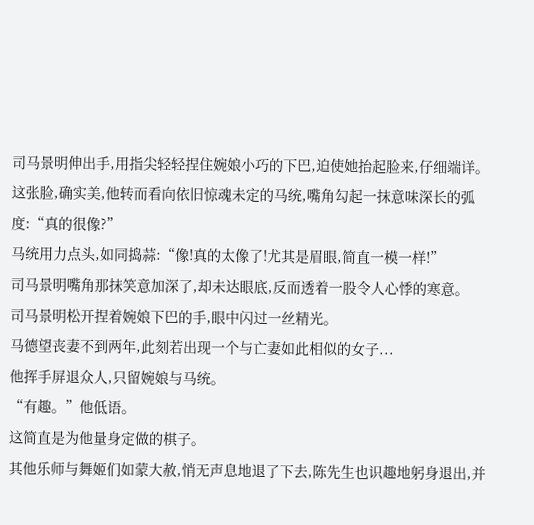司马景明伸出手,用指尖轻轻捏住婉娘小巧的下巴,迫使她抬起脸来,仔细端详。
这张脸,确实美,他转而看向依旧惊魂未定的马统,嘴角勾起一抹意味深长的弧度:“真的很像?”
马统用力点头,如同捣蒜:“像!真的太像了!尤其是眉眼,简直一模一样!”
司马景明嘴角那抹笑意加深了,却未达眼底,反而透着一股令人心悸的寒意。
司马景明松开捏着婉娘下巴的手,眼中闪过一丝精光。
马德望丧妻不到两年,此刻若出现一个与亡妻如此相似的女子...
他挥手屏退众人,只留婉娘与马统。
“有趣。”他低语。
这简直是为他量身定做的棋子。
其他乐师与舞姬们如蒙大赦,悄无声息地退了下去,陈先生也识趣地躬身退出,并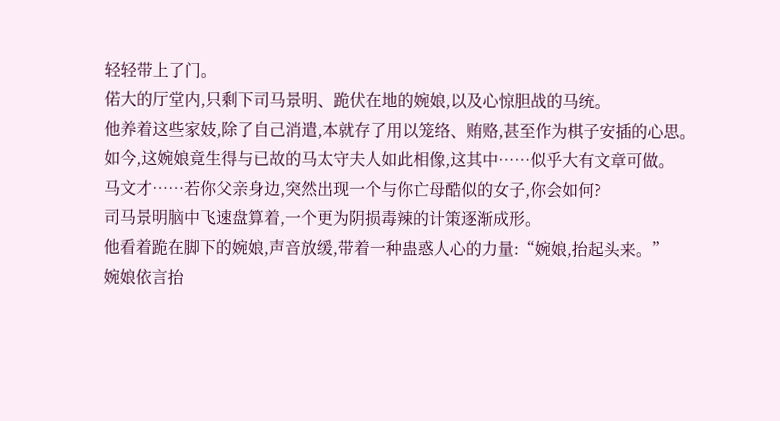轻轻带上了门。
偌大的厅堂内,只剩下司马景明、跪伏在地的婉娘,以及心惊胆战的马统。
他养着这些家妓,除了自己消遣,本就存了用以笼络、贿赂,甚至作为棋子安插的心思。
如今,这婉娘竟生得与已故的马太守夫人如此相像,这其中……似乎大有文章可做。
马文才……若你父亲身边,突然出现一个与你亡母酷似的女子,你会如何?
司马景明脑中飞速盘算着,一个更为阴损毒辣的计策逐渐成形。
他看着跪在脚下的婉娘,声音放缓,带着一种蛊惑人心的力量:“婉娘,抬起头来。”
婉娘依言抬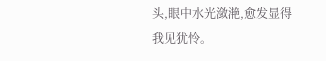头,眼中水光潋滟,愈发显得我见犹怜。